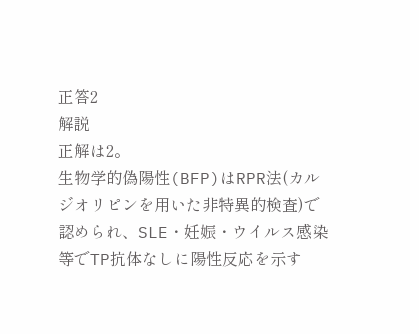正答2
解説
正解は2。
生物学的偽陽性(BFP)はRPR法(カルジオリピンを用いた非特異的検査)で認められ、SLE・妊娠・ウイルス感染等でTP抗体なしに陽性反応を示す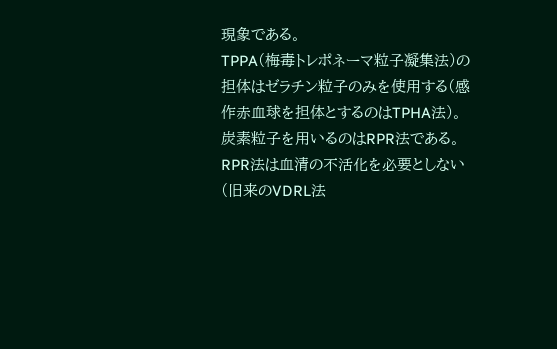現象である。
TPPA(梅毒トレポネーマ粒子凝集法)の担体はゼラチン粒子のみを使用する(感作赤血球を担体とするのはTPHA法)。
炭素粒子を用いるのはRPR法である。
RPR法は血清の不活化を必要としない(旧来のVDRL法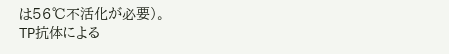は56℃不活化が必要)。
TP抗体による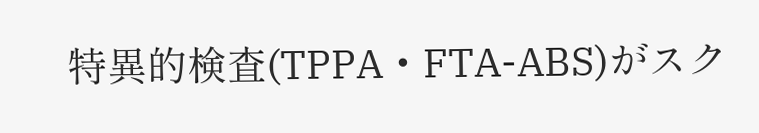特異的検査(TPPA・FTA-ABS)がスク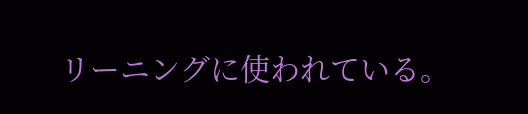リーニングに使われている。